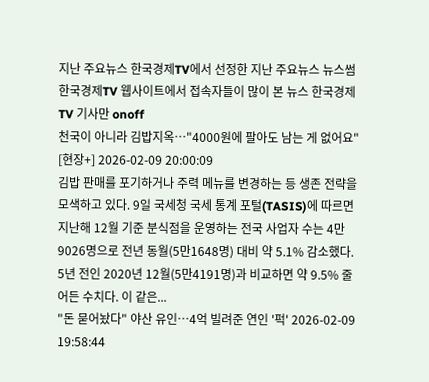지난 주요뉴스 한국경제TV에서 선정한 지난 주요뉴스 뉴스썸 한국경제TV 웹사이트에서 접속자들이 많이 본 뉴스 한국경제TV 기사만 onoff
천국이 아니라 김밥지옥…"4000원에 팔아도 남는 게 없어요" [현장+] 2026-02-09 20:00:09
김밥 판매를 포기하거나 주력 메뉴를 변경하는 등 생존 전략을 모색하고 있다. 9일 국세청 국세 통계 포털(TASIS)에 따르면 지난해 12월 기준 분식점을 운영하는 전국 사업자 수는 4만9026명으로 전년 동월(5만1648명) 대비 약 5.1% 감소했다. 5년 전인 2020년 12월(5만4191명)과 비교하면 약 9.5% 줄어든 수치다. 이 같은...
"돈 묻어놨다" 야산 유인…4억 빌려준 연인 '퍽' 2026-02-09 19:58:44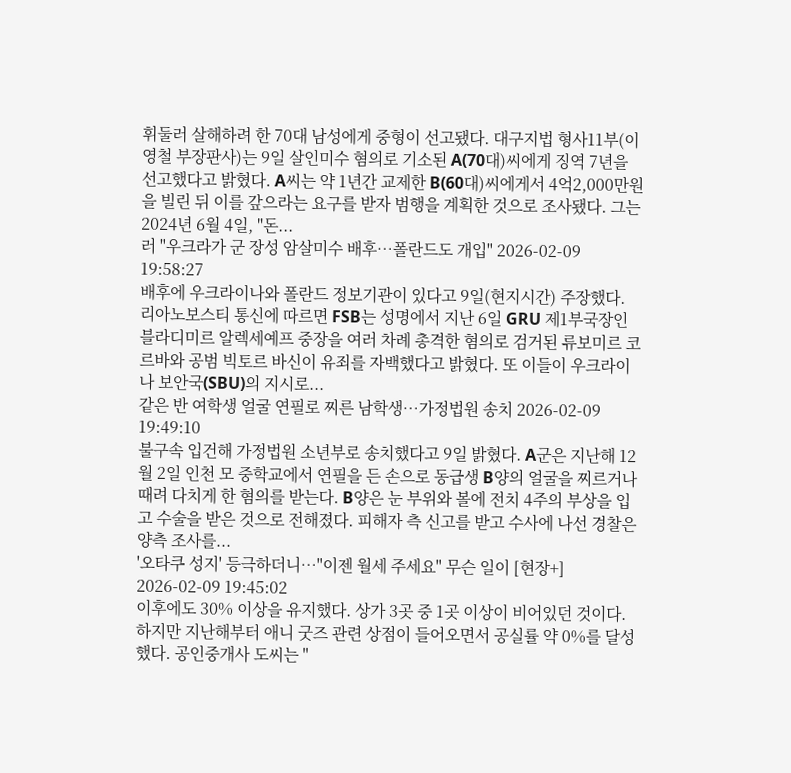휘둘러 살해하려 한 70대 남성에게 중형이 선고됐다. 대구지법 형사11부(이영철 부장판사)는 9일 살인미수 혐의로 기소된 A(70대)씨에게 징역 7년을 선고했다고 밝혔다. A씨는 약 1년간 교제한 B(60대)씨에게서 4억2,000만원을 빌린 뒤 이를 갚으라는 요구를 받자 범행을 계획한 것으로 조사됐다. 그는 2024년 6월 4일, "돈...
러 "우크라가 군 장성 암살미수 배후…폴란드도 개입" 2026-02-09 19:58:27
배후에 우크라이나와 폴란드 정보기관이 있다고 9일(현지시간) 주장했다. 리아노보스티 통신에 따르면 FSB는 성명에서 지난 6일 GRU 제1부국장인 블라디미르 알렉세예프 중장을 여러 차례 총격한 혐의로 검거된 류보미르 코르바와 공범 빅토르 바신이 유죄를 자백했다고 밝혔다. 또 이들이 우크라이나 보안국(SBU)의 지시로...
같은 반 여학생 얼굴 연필로 찌른 남학생…가정법원 송치 2026-02-09 19:49:10
불구속 입건해 가정법원 소년부로 송치했다고 9일 밝혔다. A군은 지난해 12월 2일 인천 모 중학교에서 연필을 든 손으로 동급생 B양의 얼굴을 찌르거나 때려 다치게 한 혐의를 받는다. B양은 눈 부위와 볼에 전치 4주의 부상을 입고 수술을 받은 것으로 전해졌다. 피해자 측 신고를 받고 수사에 나선 경찰은 양측 조사를...
'오타쿠 성지' 등극하더니…"이젠 월세 주세요" 무슨 일이 [현장+] 2026-02-09 19:45:02
이후에도 30% 이상을 유지했다. 상가 3곳 중 1곳 이상이 비어있던 것이다. 하지만 지난해부터 애니 굿즈 관련 상점이 들어오면서 공실률 약 0%를 달성했다. 공인중개사 도씨는 "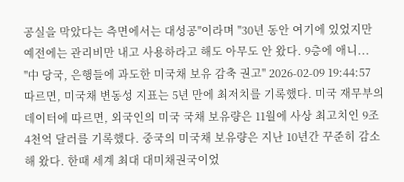공실을 막았다는 측면에서는 대성공"이라며 "30년 동안 여기에 있었지만 예전에는 관리비만 내고 사용하라고 해도 아무도 안 왔다. 9층에 애니...
"中 당국, 은행들에 과도한 미국채 보유 감축 권고" 2026-02-09 19:44:57
따르면, 미국채 변동성 지표는 5년 만에 최저치를 기록했다. 미국 재무부의 데이터에 따르면, 외국인의 미국 국채 보유량은 11월에 사상 최고치인 9조 4천억 달러를 기록했다. 중국의 미국채 보유량은 지난 10년간 꾸준히 감소해 왔다. 한때 세계 최대 대미채권국이었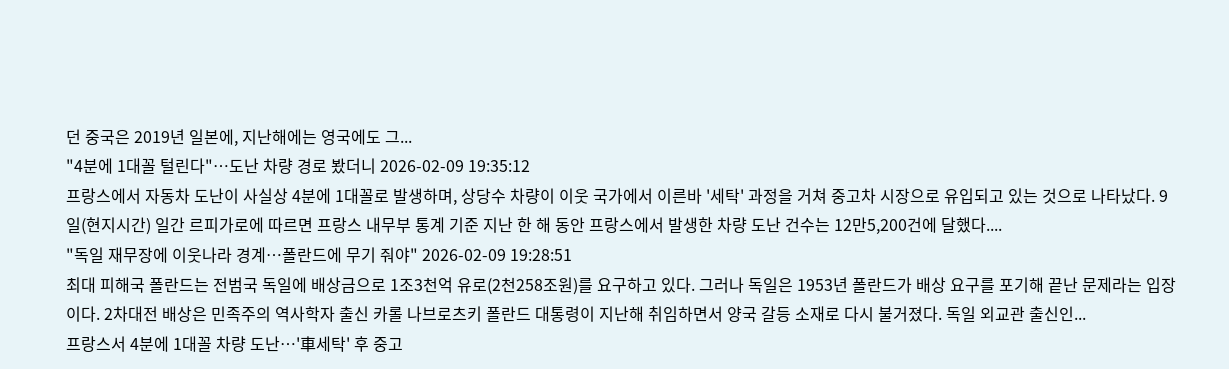던 중국은 2019년 일본에, 지난해에는 영국에도 그...
"4분에 1대꼴 털린다"…도난 차량 경로 봤더니 2026-02-09 19:35:12
프랑스에서 자동차 도난이 사실상 4분에 1대꼴로 발생하며, 상당수 차량이 이웃 국가에서 이른바 '세탁' 과정을 거쳐 중고차 시장으로 유입되고 있는 것으로 나타났다. 9일(현지시간) 일간 르피가로에 따르면 프랑스 내무부 통계 기준 지난 한 해 동안 프랑스에서 발생한 차량 도난 건수는 12만5,200건에 달했다....
"독일 재무장에 이웃나라 경계…폴란드에 무기 줘야" 2026-02-09 19:28:51
최대 피해국 폴란드는 전범국 독일에 배상금으로 1조3천억 유로(2천258조원)를 요구하고 있다. 그러나 독일은 1953년 폴란드가 배상 요구를 포기해 끝난 문제라는 입장이다. 2차대전 배상은 민족주의 역사학자 출신 카롤 나브로츠키 폴란드 대통령이 지난해 취임하면서 양국 갈등 소재로 다시 불거졌다. 독일 외교관 출신인...
프랑스서 4분에 1대꼴 차량 도난…'車세탁' 후 중고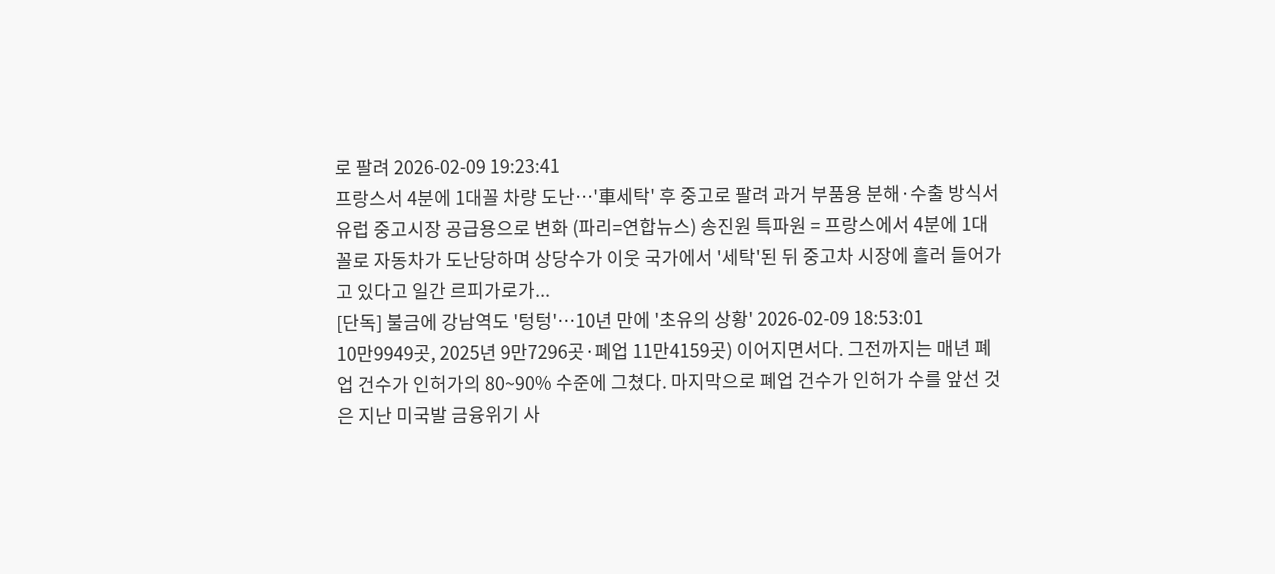로 팔려 2026-02-09 19:23:41
프랑스서 4분에 1대꼴 차량 도난…'車세탁' 후 중고로 팔려 과거 부품용 분해·수출 방식서 유럽 중고시장 공급용으로 변화 (파리=연합뉴스) 송진원 특파원 = 프랑스에서 4분에 1대꼴로 자동차가 도난당하며 상당수가 이웃 국가에서 '세탁'된 뒤 중고차 시장에 흘러 들어가고 있다고 일간 르피가로가...
[단독] 불금에 강남역도 '텅텅'…10년 만에 '초유의 상황' 2026-02-09 18:53:01
10만9949곳, 2025년 9만7296곳·폐업 11만4159곳) 이어지면서다. 그전까지는 매년 폐업 건수가 인허가의 80~90% 수준에 그쳤다. 마지막으로 폐업 건수가 인허가 수를 앞선 것은 지난 미국발 금융위기 사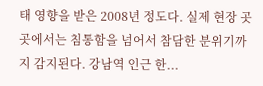태 영향을 받은 2008년 정도다. 실제 현장 곳곳에서는 침통함을 넘어서 참담한 분위기까지 감지된다. 강남역 인근 한...